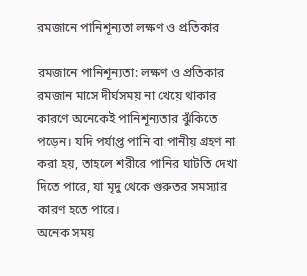রমজানে পানিশূন্যতা লক্ষণ ও প্রতিকার

রমজানে পানিশূন্যতা: লক্ষণ ও প্রতিকার
রমজান মাসে দীর্ঘসময় না খেয়ে থাকার কারণে অনেকেই পানিশূন্যতার ঝুঁকিতে পড়েন। যদি পর্যাপ্ত পানি বা পানীয় গ্রহণ না করা হয়, তাহলে শরীরে পানির ঘাটতি দেখা দিতে পারে, যা মৃদু থেকে গুরুতর সমস্যার কারণ হতে পারে।
অনেক সময়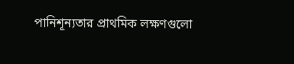পানিশূন্যতার প্রাথমিক লক্ষণগুলো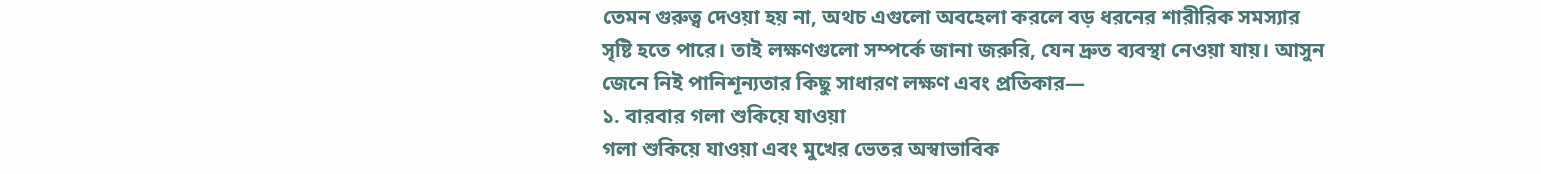তেমন গুরুত্ব দেওয়া হয় না, অথচ এগুলো অবহেলা করলে বড় ধরনের শারীরিক সমস্যার সৃষ্টি হতে পারে। তাই লক্ষণগুলো সম্পর্কে জানা জরুরি, যেন দ্রুত ব্যবস্থা নেওয়া যায়। আসুন জেনে নিই পানিশূন্যতার কিছু সাধারণ লক্ষণ এবং প্রতিকার—
১. বারবার গলা শুকিয়ে যাওয়া
গলা শুকিয়ে যাওয়া এবং মুখের ভেতর অস্বাভাবিক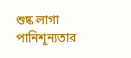শুষ্ক লাগা পানিশূন্যতার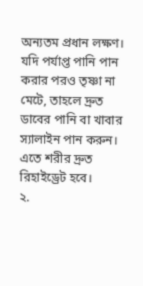অন্যতম প্রধান লক্ষণ। যদি পর্যাপ্ত পানি পান করার পরও তৃষ্ণা না মেটে, তাহলে দ্রুত ডাবের পানি বা খাবার স্যালাইন পান করুন। এতে শরীর দ্রুত রিহাইড্রেট হবে।
২.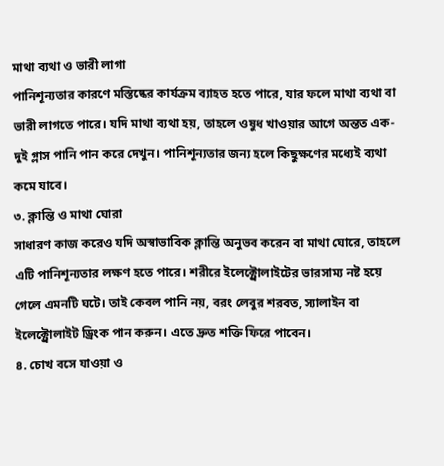মাথা ব্যথা ও ভারী লাগা
পানিশূন্যতার কারণে মস্তিষ্কের কার্যক্রম ব্যাহত হতে পারে, যার ফলে মাথা ব্যথা বা ভারী লাগতে পারে। যদি মাথা ব্যথা হয়, তাহলে ওষুধ খাওয়ার আগে অন্তত এক-দুই গ্লাস পানি পান করে দেখুন। পানিশূন্যতার জন্য হলে কিছুক্ষণের মধ্যেই ব্যথা কমে যাবে।
৩. ক্লান্তি ও মাথা ঘোরা
সাধারণ কাজ করেও যদি অস্বাভাবিক ক্লান্তি অনুভব করেন বা মাথা ঘোরে, তাহলে এটি পানিশূন্যতার লক্ষণ হতে পারে। শরীরে ইলেক্ট্রোলাইটের ভারসাম্য নষ্ট হয়ে গেলে এমনটি ঘটে। তাই কেবল পানি নয়, বরং লেবুর শরবত, স্যালাইন বা ইলেক্ট্রোলাইট ড্রিংক পান করুন। এতে দ্রুত শক্তি ফিরে পাবেন।
৪. চোখ বসে যাওয়া ও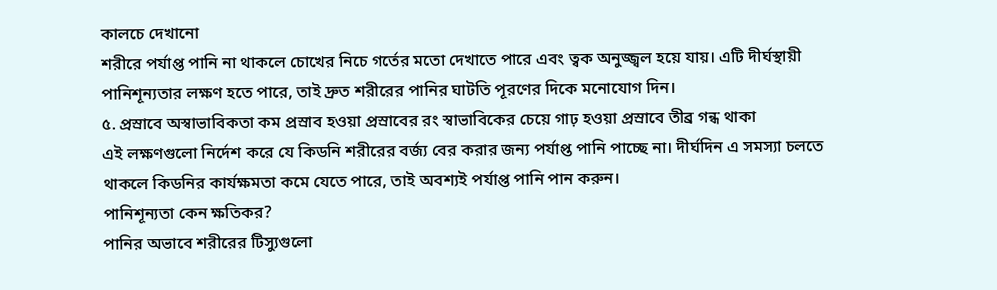কালচে দেখানো
শরীরে পর্যাপ্ত পানি না থাকলে চোখের নিচে গর্তের মতো দেখাতে পারে এবং ত্বক অনুজ্জ্বল হয়ে যায়। এটি দীর্ঘস্থায়ী পানিশূন্যতার লক্ষণ হতে পারে, তাই দ্রুত শরীরের পানির ঘাটতি পূরণের দিকে মনোযোগ দিন।
৫. প্রস্রাবে অস্বাভাবিকতা কম প্রস্রাব হওয়া প্রস্রাবের রং স্বাভাবিকের চেয়ে গাঢ় হওয়া প্রস্রাবে তীব্র গন্ধ থাকা
এই লক্ষণগুলো নির্দেশ করে যে কিডনি শরীরের বর্জ্য বের করার জন্য পর্যাপ্ত পানি পাচ্ছে না। দীর্ঘদিন এ সমস্যা চলতে থাকলে কিডনির কার্যক্ষমতা কমে যেতে পারে, তাই অবশ্যই পর্যাপ্ত পানি পান করুন।
পানিশূন্যতা কেন ক্ষতিকর?
পানির অভাবে শরীরের টিস্যুগুলো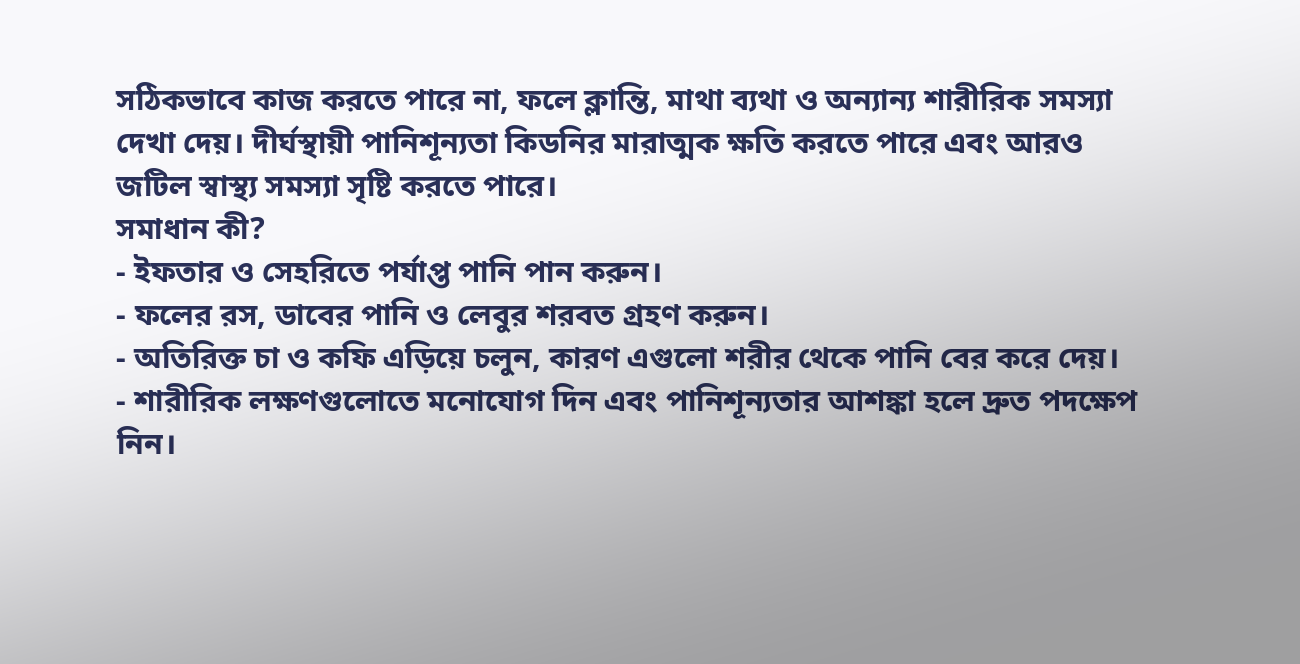সঠিকভাবে কাজ করতে পারে না, ফলে ক্লান্তি, মাথা ব্যথা ও অন্যান্য শারীরিক সমস্যা দেখা দেয়। দীর্ঘস্থায়ী পানিশূন্যতা কিডনির মারাত্মক ক্ষতি করতে পারে এবং আরও জটিল স্বাস্থ্য সমস্যা সৃষ্টি করতে পারে।
সমাধান কী?
- ইফতার ও সেহরিতে পর্যাপ্ত পানি পান করুন।
- ফলের রস, ডাবের পানি ও লেবুর শরবত গ্রহণ করুন।
- অতিরিক্ত চা ও কফি এড়িয়ে চলুন, কারণ এগুলো শরীর থেকে পানি বের করে দেয়।
- শারীরিক লক্ষণগুলোতে মনোযোগ দিন এবং পানিশূন্যতার আশঙ্কা হলে দ্রুত পদক্ষেপ নিন।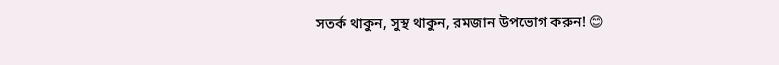সতর্ক থাকুন, সুস্থ থাকুন, রমজান উপভোগ করুন! 😊